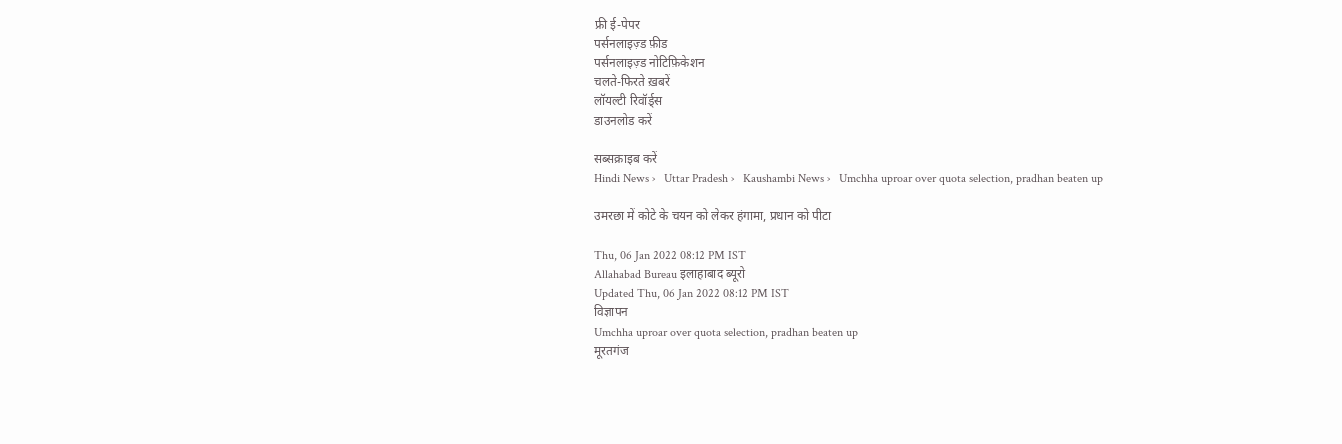फ्री ई-पेपर
पर्सनलाइज़्ड फ़ीड
पर्सनलाइज़्ड नोटिफ़िकेशन
चलते-फिरते ख़बरें
लॉयल्टी रिवॉर्ड्स
डाउनलोड करें

सब्सक्राइब करें
Hindi News ›   Uttar Pradesh ›   Kaushambi News ›   Umchha uproar over quota selection, pradhan beaten up

उमरछा में कोटे के चयन को लेकर हंगामा, प्रधान को पीटा

Thu, 06 Jan 2022 08:12 PM IST
Allahabad Bureau इलाहाबाद ब्यूरो
Updated Thu, 06 Jan 2022 08:12 PM IST
विज्ञापन
Umchha uproar over quota selection, pradhan beaten up
मूरतगंज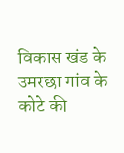विकास खंड के उमरछा गांव के कोटे की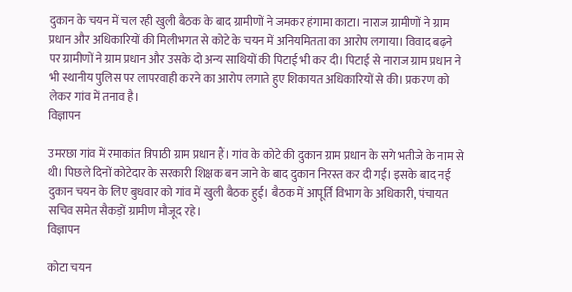दुकान के चयन में चल रही खुली बैठक के बाद ग्रामीणों ने जमकर हंगामा काटा। नाराज ग्रामीणों ने ग्राम प्रधान और अधिकारियों की मिलीभगत से कोटे के चयन में अनियमितता का आरोप लगाया। विवाद बढ़ने पर ग्रामीणों ने ग्राम प्रधान और उसके दो अन्य साथियों की पिटाई भी कर दी। पिटाई से नाराज ग्राम प्रधान ने भी स्थानीय पुलिस पर लापरवाही करने का आरोप लगाते हुए शिकायत अधिकारियों से की। प्रकरण को लेकर गांव में तनाव है।
विज्ञापन

उमरछा गांव में रमाकांत त्रिपाठी ग्राम प्रधान हैं। गांव के कोटे की दुकान ग्राम प्रधान के सगे भतीजे के नाम से थी। पिछले दिनों कोटेदार के सरकारी शिक्षक बन जाने के बाद दुकान निरस्त कर दी गई। इसके बाद नई दुकान चयन के लिए बुधवार को गांव में खुली बैठक हुई। बैठक में आपूर्ति विभाग के अधिकारी, पंचायत सचिव समेत सैकड़ों ग्रामीण मौजूद रहे।
विज्ञापन

कोटा चयन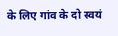के लिए गांव के दो स्वयं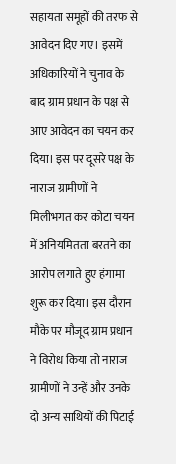सहायता समूहों की तरफ से आवेदन दिए गए। इसमें अधिकारियों ने चुनाव के बाद ग्राम प्रधान के पक्ष से आए आवेदन का चयन कर दिया। इस पर दूसरे पक्ष के नाराज ग्रामीणों ने मिलीभगत कर कोटा चयन में अनियमितता बरतने का आरोप लगाते हुए हंगामा शुरू कर दिया। इस दौरान मौके पर मौजूद ग्राम प्रधान ने विरोध किया तो नाराज ग्रामीणों ने उन्हें और उनके दो अन्य साथियों की पिटाई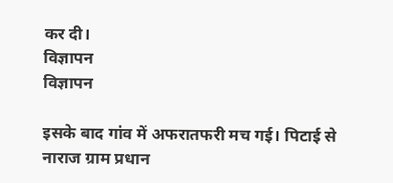कर दी।
विज्ञापन
विज्ञापन

इसके बाद गांव में अफरातफरी मच गई। पिटाई से नाराज ग्राम प्रधान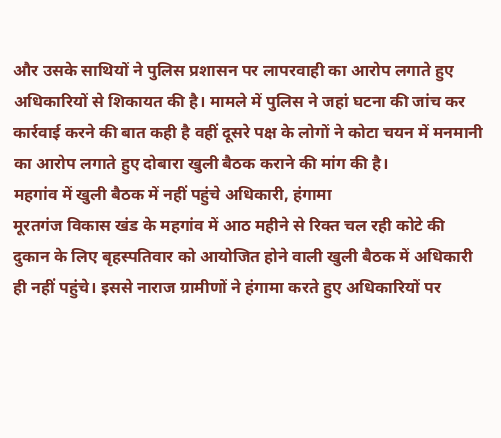और उसके साथियों ने पुलिस प्रशासन पर लापरवाही का आरोप लगाते हुए अधिकारियों से शिकायत की है। मामले में पुलिस ने जहां घटना की जांच कर कार्रवाई करने की बात कही है वहीं दूसरे पक्ष के लोगों ने कोटा चयन में मनमानी का आरोप लगाते हुए दोबारा खुली बैठक कराने की मांग की है।
महगांव में खुली बैठक में नहीं पहुंचे अधिकारी, हंगामा
मूरतगंज विकास खंड के महगांव में आठ महीने से रिक्त चल रही कोटे की दुकान के लिए बृहस्पतिवार को आयोजित होने वाली खुली बैठक में अधिकारी ही नहीं पहुंचे। इससे नाराज ग्रामीणों ने हंगामा करते हुए अधिकारियों पर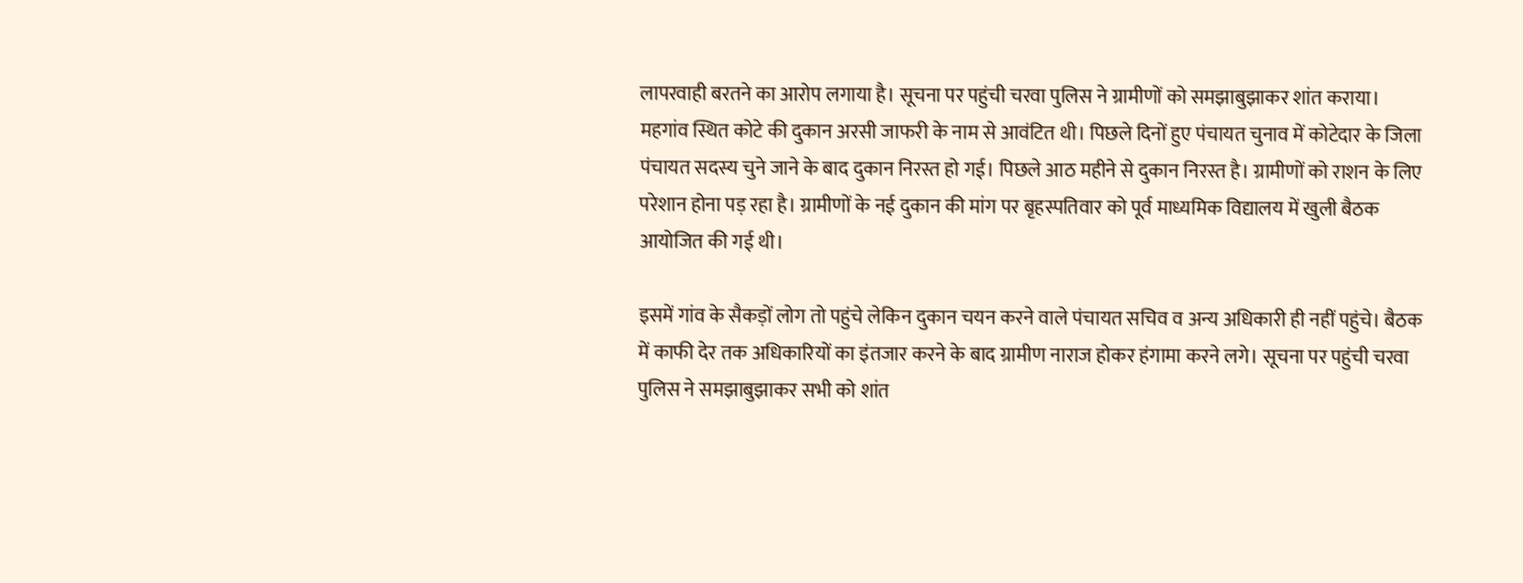लापरवाही बरतने का आरोप लगाया है। सूचना पर पहुंची चरवा पुलिस ने ग्रामीणों को समझाबुझाकर शांत कराया।
महगांव स्थित कोटे की दुकान अरसी जाफरी के नाम से आवंटित थी। पिछले दिनों हुए पंचायत चुनाव में कोटेदार के जिला पंचायत सदस्य चुने जाने के बाद दुकान निरस्त हो गई। पिछले आठ महीने से दुकान निरस्त है। ग्रामीणों को राशन के लिए परेशान होना पड़ रहा है। ग्रामीणों के नई दुकान की मांग पर बृहस्पतिवार को पूर्व माध्यमिक विद्यालय में खुली बैठक आयोजित की गई थी।

इसमें गांव के सैकड़ों लोग तो पहुंचे लेकिन दुकान चयन करने वाले पंचायत सचिव व अन्य अधिकारी ही नहीं पहुंचे। बैठक में काफी देर तक अधिकारियों का इंतजार करने के बाद ग्रामीण नाराज होकर हंगामा करने लगे। सूचना पर पहुंची चरवा पुलिस ने समझाबुझाकर सभी को शांत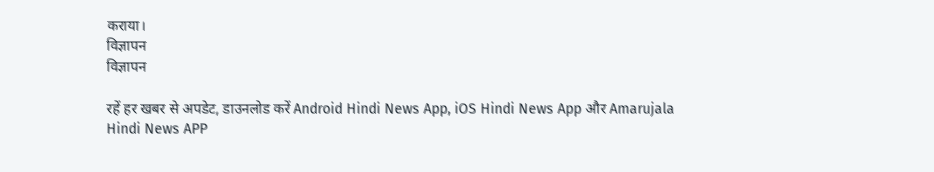कराया।
विज्ञापन
विज्ञापन

रहें हर खबर से अपडेट, डाउनलोड करें Android Hindi News App, iOS Hindi News App और Amarujala Hindi News APP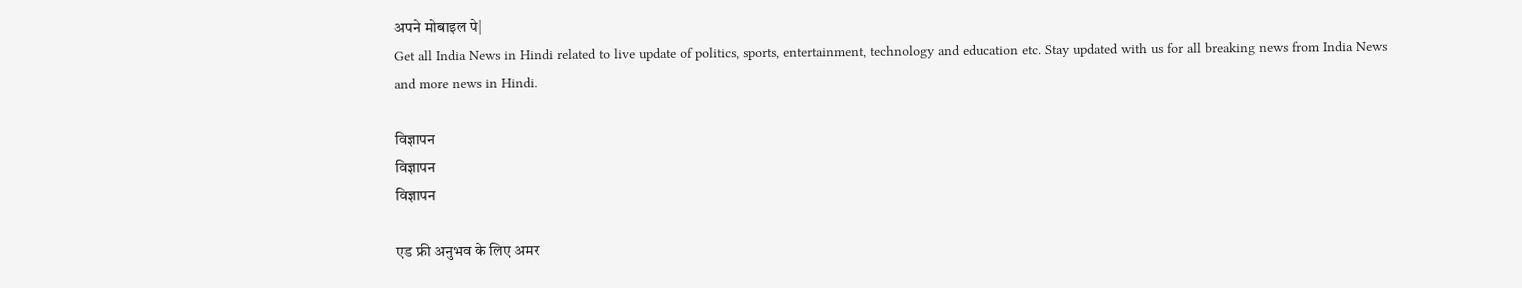अपने मोबाइल पे|
Get all India News in Hindi related to live update of politics, sports, entertainment, technology and education etc. Stay updated with us for all breaking news from India News and more news in Hindi.

विज्ञापन
विज्ञापन
विज्ञापन

एड फ्री अनुभव के लिए अमर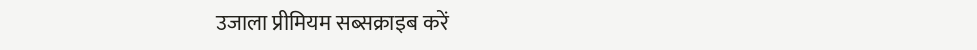उजाला प्रीमियम सब्सक्राइब करें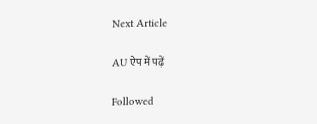Next Article

AU ऐप में पढ़ें

Followed